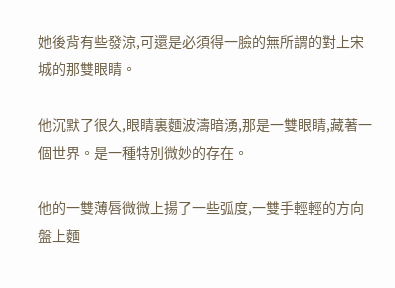她後背有些發涼,可還是必須得一臉的無所謂的對上宋城的那雙眼睛。

他沉默了很久,眼睛裏麵波濤暗湧,那是一雙眼睛,藏著一個世界。是一種特別微妙的存在。

他的一雙薄唇微微上揚了一些弧度,一雙手輕輕的方向盤上麵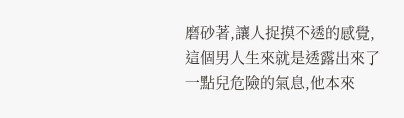磨砂著,讓人捉摸不透的感覺,這個男人生來就是透露出來了一點兒危險的氣息,他本來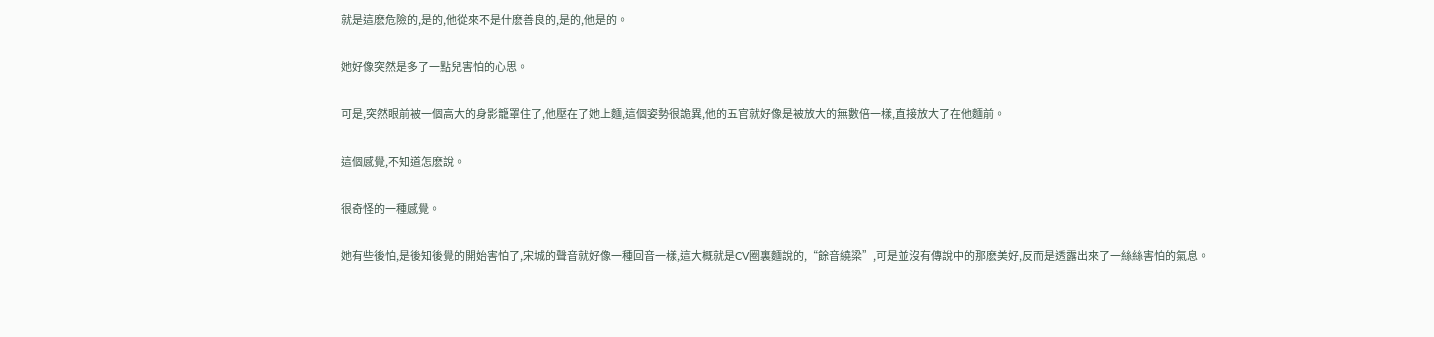就是這麽危險的,是的,他從來不是什麽善良的,是的,他是的。

她好像突然是多了一點兒害怕的心思。

可是,突然眼前被一個高大的身影籠罩住了,他壓在了她上麵,這個姿勢很詭異,他的五官就好像是被放大的無數倍一樣,直接放大了在他麵前。

這個感覺,不知道怎麽說。

很奇怪的一種感覺。

她有些後怕,是後知後覺的開始害怕了,宋城的聲音就好像一種回音一樣,這大概就是CV圈裏麵說的,“餘音繞梁”,可是並沒有傳說中的那麽美好,反而是透露出來了一絲絲害怕的氣息。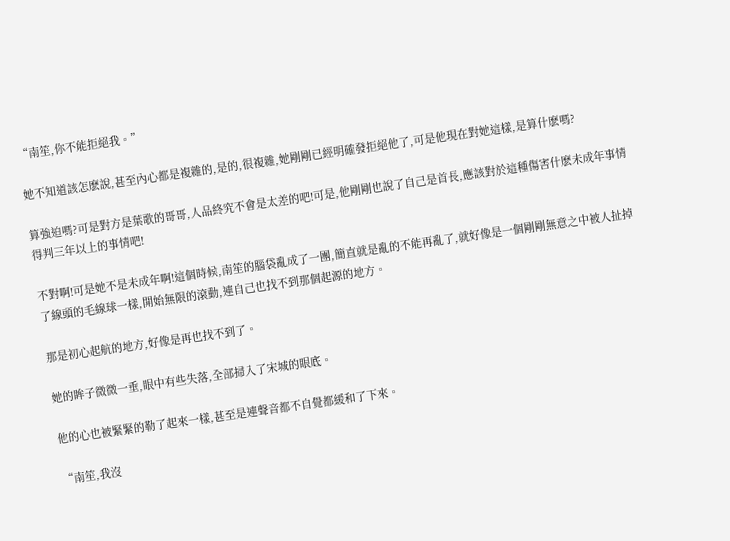“南笙,你不能拒絕我。”

她不知道該怎麽說,甚至內心都是複雜的,是的,很複雜,她剛剛已經明確發拒絕他了,可是他現在對她這樣,是算什麽嗎?

算強迫嗎?可是對方是葉歌的哥哥,人品終究不會是太差的吧!可是,他剛剛也說了自己是首長,應該對於這種傷害什麽未成年事情得判三年以上的事情吧!

不對啊!可是她不是未成年啊!這個時候,南笙的腦袋亂成了一團,簡直就是亂的不能再亂了,就好像是一個剛剛無意之中被人扯掉了線頭的毛線球一樣,開始無限的滾動,連自己也找不到那個起源的地方。

那是初心起航的地方,好像是再也找不到了。

她的眸子微微一垂,眼中有些失落,全部掃入了宋城的眼底。

他的心也被緊緊的勒了起來一樣,甚至是連聲音都不自覺都緩和了下來。

“南笙,我沒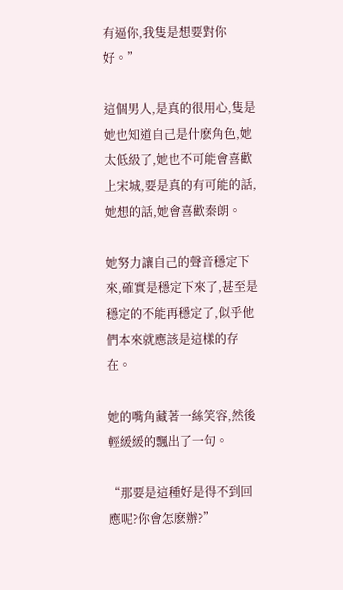有逼你,我隻是想要對你好。”

這個男人,是真的很用心,隻是她也知道自己是什麽角色,她太低級了,她也不可能會喜歡上宋城,要是真的有可能的話,她想的話,她會喜歡秦朗。

她努力讓自己的聲音穩定下來,確實是穩定下來了,甚至是穩定的不能再穩定了,似乎他們本來就應該是這樣的存在。

她的嘴角藏著一絲笑容,然後輕緩緩的飄出了一句。

“那要是這種好是得不到回應呢?你會怎麽辦?”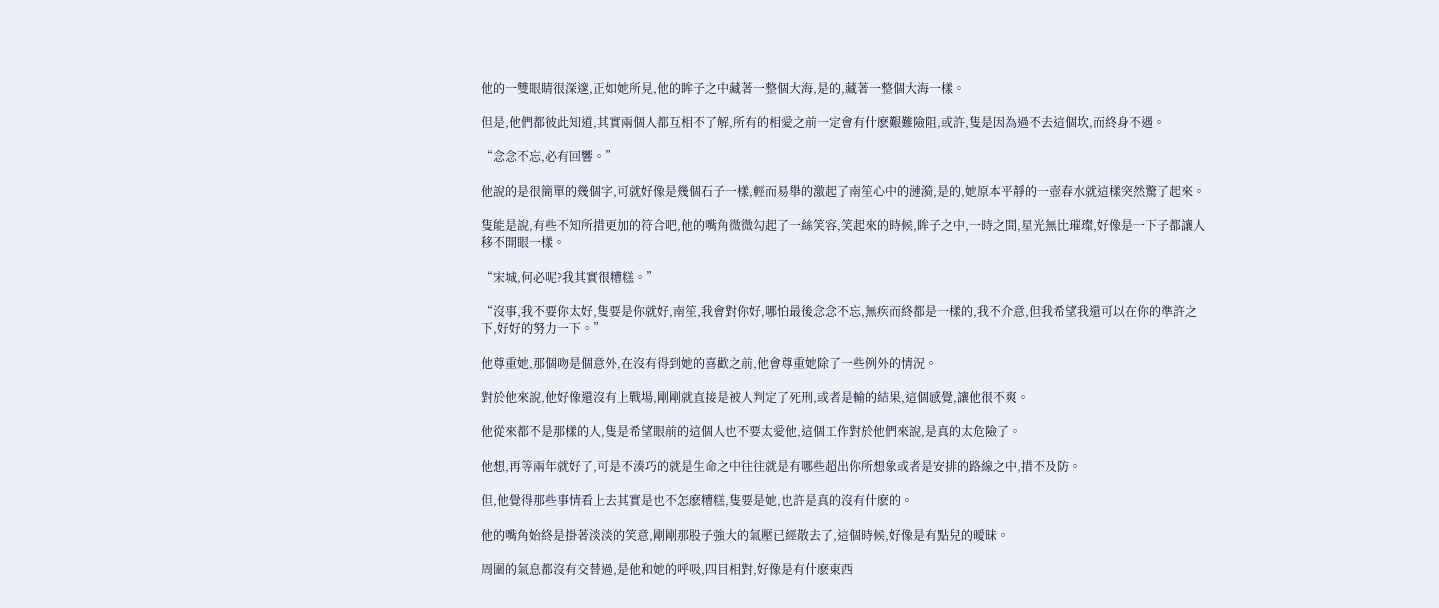他的一雙眼睛很深邃,正如她所見,他的眸子之中藏著一整個大海,是的,藏著一整個大海一樣。

但是,他們都彼此知道,其實兩個人都互相不了解,所有的相愛之前一定會有什麽艱難險阻,或許,隻是因為過不去這個坎,而終身不遇。

“念念不忘,必有回響。”

他說的是很簡單的幾個字,可就好像是幾個石子一樣,輕而易舉的激起了南笙心中的漣漪,是的,她原本平靜的一壺春水就這樣突然驚了起來。

隻能是說,有些不知所措更加的符合吧,他的嘴角微微勾起了一絲笑容,笑起來的時候,眸子之中,一時之間,星光無比璀璨,好像是一下子都讓人移不開眼一樣。

“宋城,何必呢?我其實很糟糕。”

“沒事,我不要你太好,隻要是你就好,南笙,我會對你好,哪怕最後念念不忘,無疾而終都是一樣的,我不介意,但我希望我還可以在你的準許之下,好好的努力一下。”

他尊重她,那個吻是個意外,在沒有得到她的喜歡之前,他會尊重她除了一些例外的情況。

對於他來說,他好像還沒有上戰場,剛剛就直接是被人判定了死刑,或者是輸的結果,這個感覺,讓他很不爽。

他從來都不是那樣的人,隻是希望眼前的這個人也不要太愛他,這個工作對於他們來說,是真的太危險了。

他想,再等兩年就好了,可是不湊巧的就是生命之中往往就是有哪些超出你所想象或者是安排的路線之中,措不及防。

但,他覺得那些事情看上去其實是也不怎麽糟糕,隻要是她,也許是真的沒有什麽的。

他的嘴角始終是掛著淡淡的笑意,剛剛那股子強大的氣壓已經散去了,這個時候,好像是有點兒的曖昧。

周圍的氣息都沒有交替過,是他和她的呼吸,四目相對,好像是有什麽東西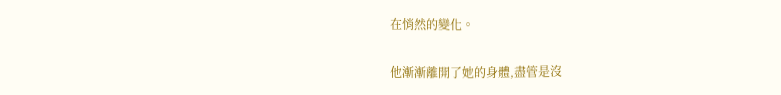在悄然的變化。

他漸漸離開了她的身體,盡管是沒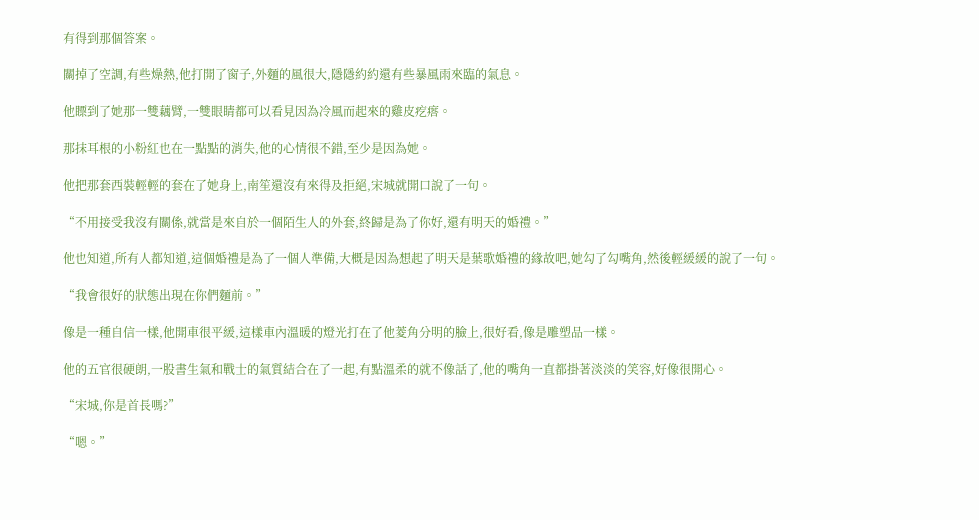有得到那個答案。

關掉了空調,有些燥熱,他打開了窗子,外麵的風很大,隱隱約約還有些暴風雨來臨的氣息。

他瞟到了她那一雙藕臂,一雙眼睛都可以看見因為冷風而起來的雞皮疙瘩。

那抹耳根的小粉紅也在一點點的消失,他的心情很不錯,至少是因為她。

他把那套西裝輕輕的套在了她身上,南笙還沒有來得及拒絕,宋城就開口說了一句。

“不用接受我沒有關係,就當是來自於一個陌生人的外套,終歸是為了你好,還有明天的婚禮。”

他也知道,所有人都知道,這個婚禮是為了一個人準備,大概是因為想起了明天是葉歌婚禮的緣故吧,她勾了勾嘴角,然後輕緩緩的說了一句。

“我會很好的狀態出現在你們麵前。”

像是一種自信一樣,他開車很平緩,這樣車內溫暖的燈光打在了他菱角分明的臉上,很好看,像是雕塑品一樣。

他的五官很硬朗,一股書生氣和戰士的氣質結合在了一起,有點溫柔的就不像話了,他的嘴角一直都掛著淡淡的笑容,好像很開心。

“宋城,你是首長嗎?”

“嗯。”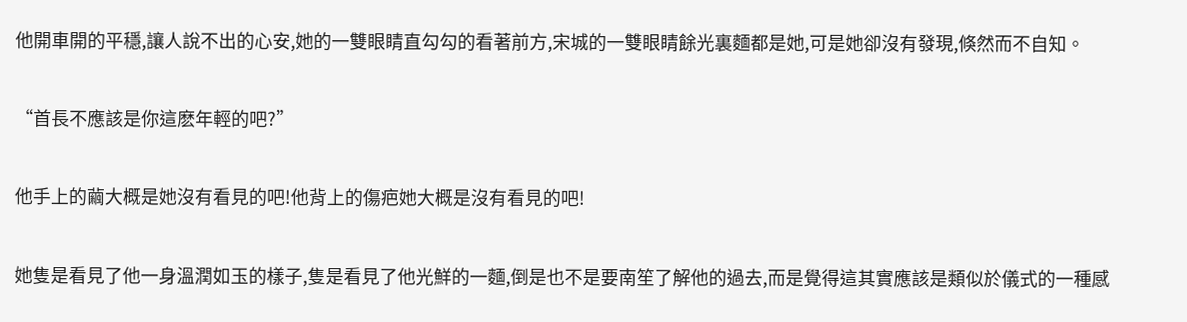他開車開的平穩,讓人說不出的心安,她的一雙眼睛直勾勾的看著前方,宋城的一雙眼睛餘光裏麵都是她,可是她卻沒有發現,倏然而不自知。

“首長不應該是你這麽年輕的吧?”

他手上的繭大概是她沒有看見的吧!他背上的傷疤她大概是沒有看見的吧!

她隻是看見了他一身溫潤如玉的樣子,隻是看見了他光鮮的一麵,倒是也不是要南笙了解他的過去,而是覺得這其實應該是類似於儀式的一種感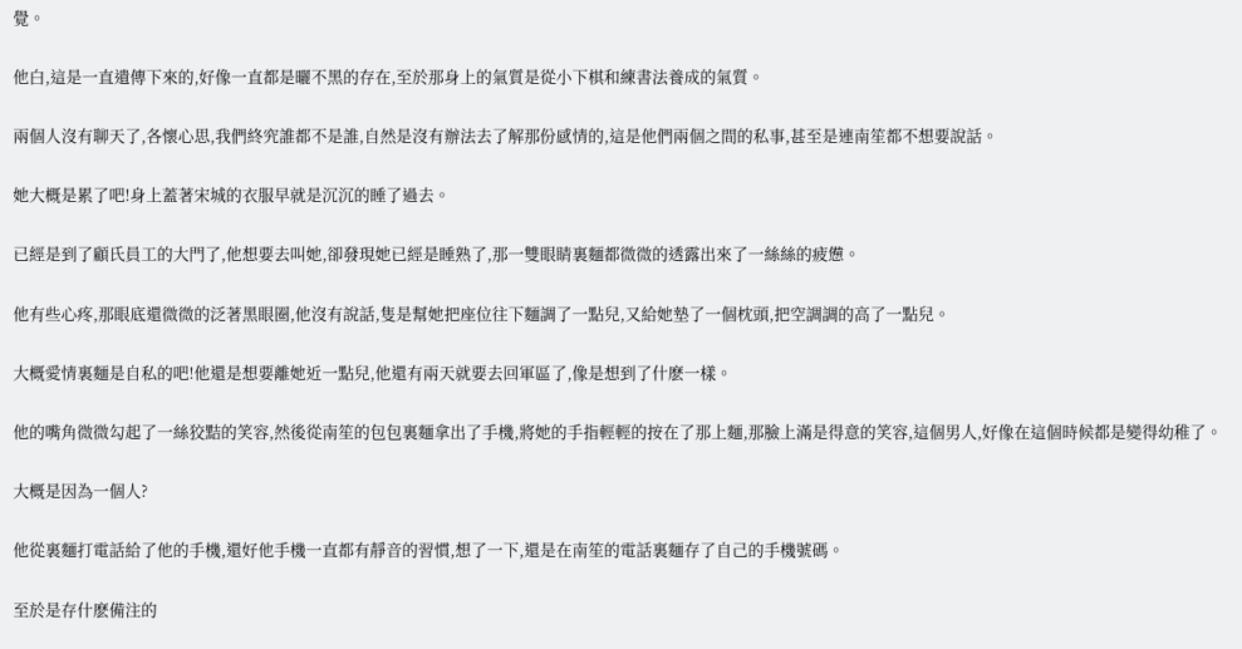覺。

他白,這是一直遺傳下來的,好像一直都是曬不黑的存在,至於那身上的氣質是從小下棋和練書法養成的氣質。

兩個人沒有聊天了,各懷心思,我們終究誰都不是誰,自然是沒有辦法去了解那份感情的,這是他們兩個之間的私事,甚至是連南笙都不想要說話。

她大概是累了吧!身上蓋著宋城的衣服早就是沉沉的睡了過去。

已經是到了顧氏員工的大門了,他想要去叫她,卻發現她已經是睡熟了,那一雙眼睛裏麵都微微的透露出來了一絲絲的疲憊。

他有些心疼,那眼底還微微的泛著黑眼圈,他沒有說話,隻是幫她把座位往下麵調了一點兒,又給她墊了一個枕頭,把空調調的高了一點兒。

大概愛情裏麵是自私的吧!他還是想要離她近一點兒,他還有兩天就要去回軍區了,像是想到了什麽一樣。

他的嘴角微微勾起了一絲狡黠的笑容,然後從南笙的包包裏麵拿出了手機,將她的手指輕輕的按在了那上麵,那臉上滿是得意的笑容,這個男人,好像在這個時候都是變得幼稚了。

大概是因為一個人?

他從裏麵打電話給了他的手機,還好他手機一直都有靜音的習慣,想了一下,還是在南笙的電話裏麵存了自己的手機號碼。

至於是存什麽備注的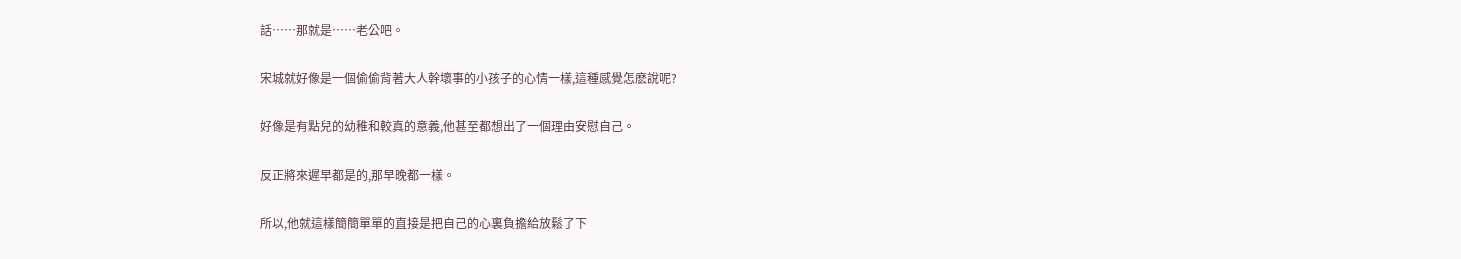話……那就是……老公吧。

宋城就好像是一個偷偷背著大人幹壞事的小孩子的心情一樣,這種感覺怎麽說呢?

好像是有點兒的幼稚和較真的意義,他甚至都想出了一個理由安慰自己。

反正將來遲早都是的,那早晚都一樣。

所以,他就這樣簡簡單單的直接是把自己的心裏負擔給放鬆了下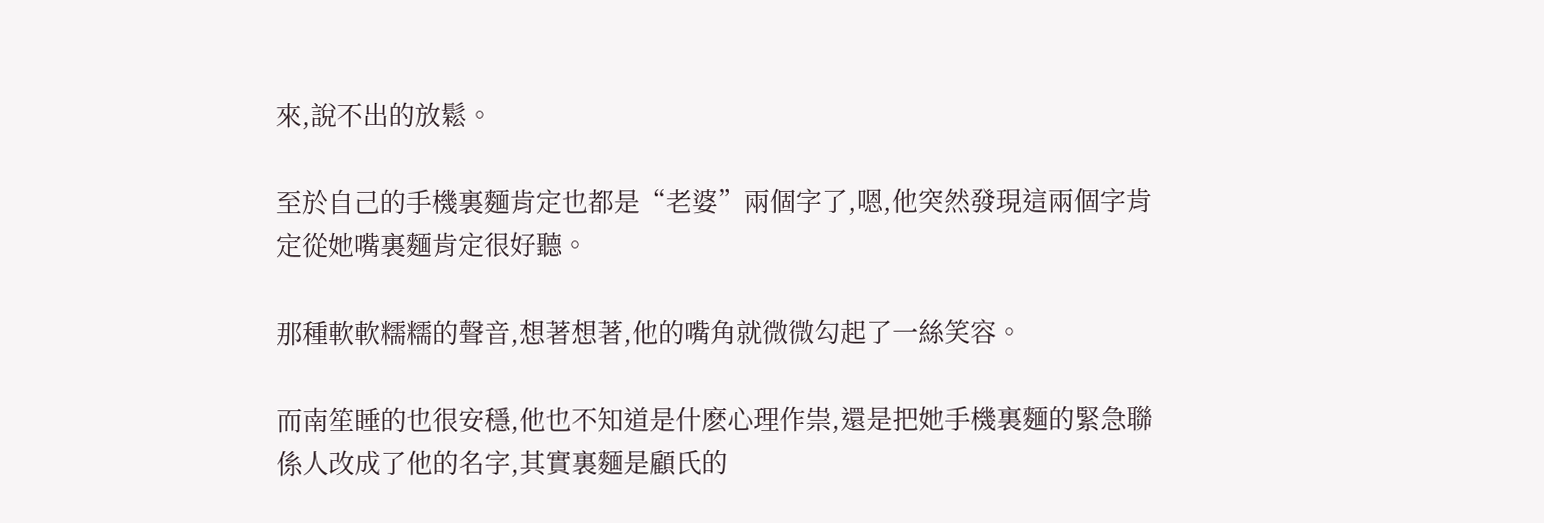來,說不出的放鬆。

至於自己的手機裏麵肯定也都是“老婆”兩個字了,嗯,他突然發現這兩個字肯定從她嘴裏麵肯定很好聽。

那種軟軟糯糯的聲音,想著想著,他的嘴角就微微勾起了一絲笑容。

而南笙睡的也很安穩,他也不知道是什麽心理作祟,還是把她手機裏麵的緊急聯係人改成了他的名字,其實裏麵是顧氏的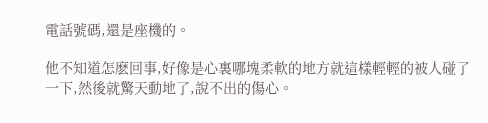電話號碼,還是座機的。

他不知道怎麽回事,好像是心裏哪塊柔軟的地方就這樣輕輕的被人碰了一下,然後就驚天動地了,說不出的傷心。